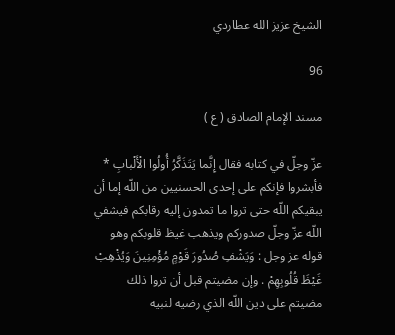الشيخ عزيز الله عطاردي

96

مسند الإمام الصادق ( ع )

عزّ وجلّ في كتابه فقال إِنَّما يَتَذَكَّرُ أُولُوا الْأَلْبابِ * فأبشروا فإنكم على إحدى الحسنيين من اللّه إما أن يبقيكم اللّه حتى تروا ما تمدون إليه رقابكم فيشفي اللّه عزّ وجلّ صدوركم ويذهب غيظ قلوبكم وهو قوله عز وجل : وَيَشْفِ صُدُورَ قَوْمٍ مُؤْمِنِينَ وَيُذْهِبْ غَيْظَ قُلُوبِهِمْ . وإن مضيتم قبل أن تروا ذلك مضيتم على دين اللّه الذي رضيه لنبيه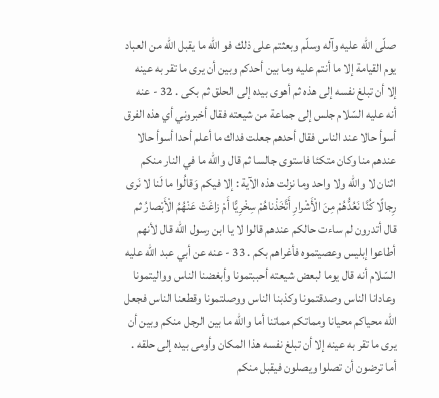صلّى اللّه عليه وآله وسلّم وبعثتم على ذلك فو اللّه ما يقبل اللّه من العباد يوم القيامة إلا ما أنتم عليه وما بين أحدكم وبين أن يرى ما تقر به عينه إلا أن تبلغ نفسه إلى هذه ثم أهوى بيده إلى الحلق ثم بكى . 32 - عنه أنه عليه السّلام جلس إلى جماعة من شيعته فقال أخبروني أي هذه الفرق أسوأ حالا عند الناس فقال أحدهم جعلت فداك ما أعلم أحدا أسوأ حالا عندهم منا وكان متكئا فاستوى جالسا ثم قال واللّه ما في النار منكم اثنان لا واللّه ولا واحد وما نزلت هذه الآية : إلا فيكم وَقالُوا ما لَنا لا نَرى رِجالًا كُنَّا نَعُدُّهُمْ مِنَ الْأَشْرارِ أَتَّخَذْناهُمْ سِخْرِيًّا أَمْ زاغَتْ عَنْهُمُ الْأَبْصارُ ثم قال أتدرون لم ساءت حالكم عندهم قالوا لا يا ابن رسول اللّه قال لأنهم أطاعوا إبليس وعصيتموه فأغراهم بكم . 33 - عنه عن أبي عبد اللّه عليه السّلام أنه قال يوما لبعض شيعته أحببتمونا وأبغضنا الناس وواليتمونا وعادانا الناس وصدقتمونا وكذبنا الناس ووصلتمونا وقطعنا الناس فجعل اللّه محياكم محيانا ومماتكم مماتنا أما واللّه ما بين الرجل منكم وبين أن يرى ما تقر به عينه إلا أن تبلغ نفسه هذا المكان وأومى بيده إلى حلقه . أما ترضون أن تصلوا ويصلون فيقبل منكم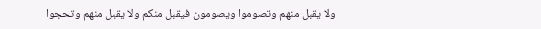ولا يقبل منهم وتصوموا ويصومون فيقبل منكم ولا يقبل منهم وتحجوا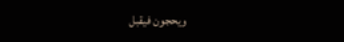ويحجون فيقبل